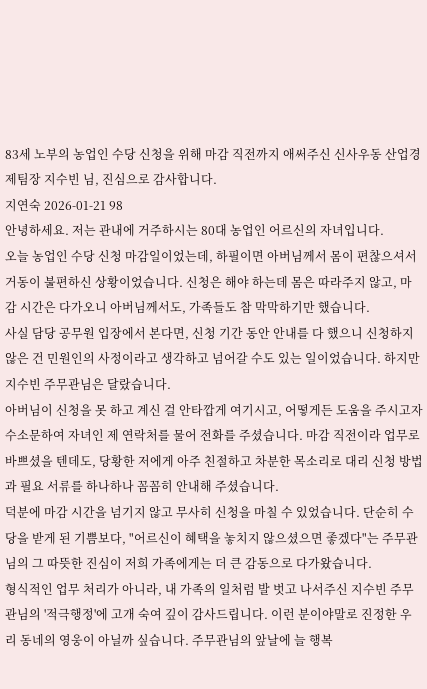83세 노부의 농업인 수당 신청을 위해 마감 직전까지 애써주신 신사우동 산업경제팀장 지수빈 님, 진심으로 감사합니다.
지연숙 2026-01-21 98
안녕하세요. 저는 관내에 거주하시는 80대 농업인 어르신의 자녀입니다.
오늘 농업인 수당 신청 마감일이었는데, 하필이면 아버님께서 몸이 편찮으셔서 거동이 불편하신 상황이었습니다. 신청은 해야 하는데 몸은 따라주지 않고, 마감 시간은 다가오니 아버님께서도, 가족들도 참 막막하기만 했습니다.
사실 담당 공무원 입장에서 본다면, 신청 기간 동안 안내를 다 했으니 신청하지 않은 건 민원인의 사정이라고 생각하고 넘어갈 수도 있는 일이었습니다. 하지만 지수빈 주무관님은 달랐습니다.
아버님이 신청을 못 하고 계신 걸 안타깝게 여기시고, 어떻게든 도움을 주시고자 수소문하여 자녀인 제 연락처를 물어 전화를 주셨습니다. 마감 직전이라 업무로 바쁘셨을 텐데도, 당황한 저에게 아주 친절하고 차분한 목소리로 대리 신청 방법과 필요 서류를 하나하나 꼼꼼히 안내해 주셨습니다.
덕분에 마감 시간을 넘기지 않고 무사히 신청을 마칠 수 있었습니다. 단순히 수당을 받게 된 기쁨보다, "어르신이 혜택을 놓치지 않으셨으면 좋겠다"는 주무관님의 그 따뜻한 진심이 저희 가족에게는 더 큰 감동으로 다가왔습니다.
형식적인 업무 처리가 아니라, 내 가족의 일처럼 발 벗고 나서주신 지수빈 주무관님의 '적극행정'에 고개 숙여 깊이 감사드립니다. 이런 분이야말로 진정한 우리 동네의 영웅이 아닐까 싶습니다. 주무관님의 앞날에 늘 행복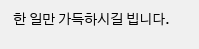한 일만 가득하시길 빕니다.